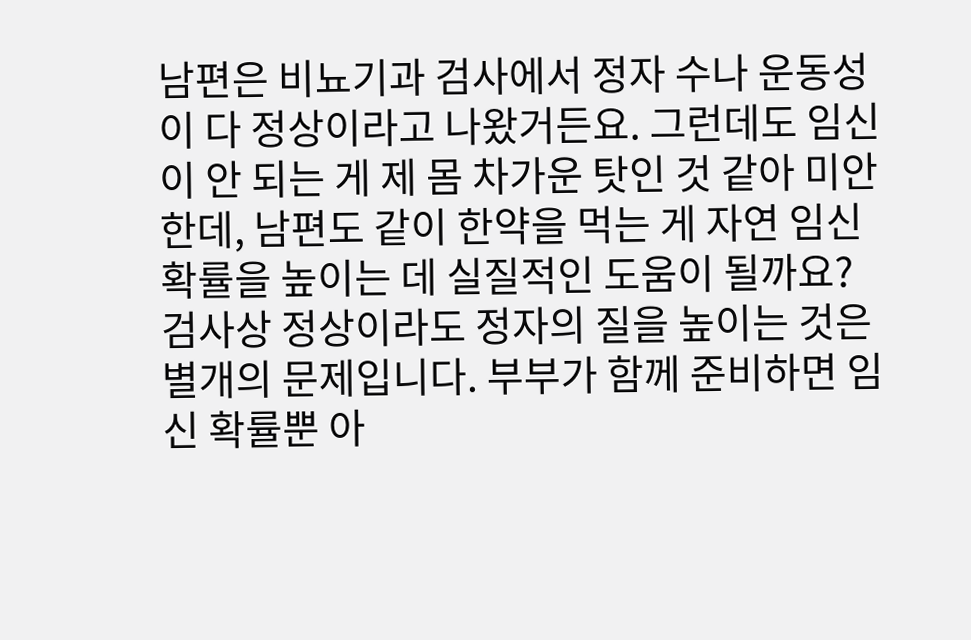남편은 비뇨기과 검사에서 정자 수나 운동성이 다 정상이라고 나왔거든요. 그런데도 임신이 안 되는 게 제 몸 차가운 탓인 것 같아 미안한데, 남편도 같이 한약을 먹는 게 자연 임신 확률을 높이는 데 실질적인 도움이 될까요?
검사상 정상이라도 정자의 질을 높이는 것은 별개의 문제입니다. 부부가 함께 준비하면 임신 확률뿐 아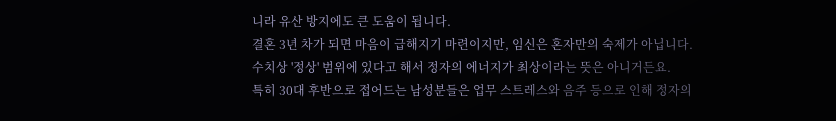니라 유산 방지에도 큰 도움이 됩니다.
결혼 3년 차가 되면 마음이 급해지기 마련이지만, 임신은 혼자만의 숙제가 아닙니다.
수치상 '정상' 범위에 있다고 해서 정자의 에너지가 최상이라는 뜻은 아니거든요.
특히 30대 후반으로 접어드는 남성분들은 업무 스트레스와 음주 등으로 인해 정자의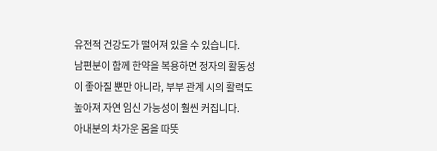유전적 건강도가 떨어져 있을 수 있습니다.
남편분이 함께 한약을 복용하면 정자의 활동성이 좋아질 뿐만 아니라, 부부 관계 시의 활력도 높아져 자연 임신 가능성이 훨씬 커집니다.
아내분의 차가운 몸을 따뜻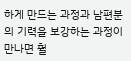하게 만드는 과정과 남편분의 기력을 보강하는 과정이 만나면 훨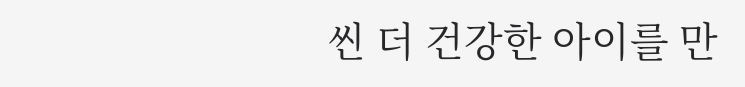씬 더 건강한 아이를 만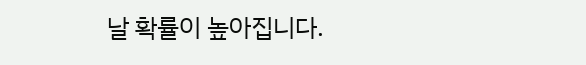날 확률이 높아집니다.